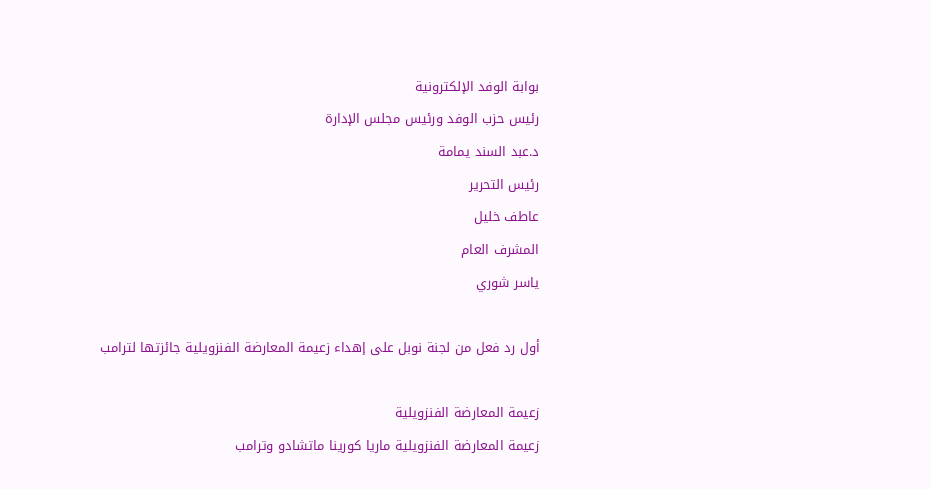بوابة الوفد الإلكترونية
رئيس حزب الوفد ورئيس مجلس الإدارة
د.عبد السند يمامة
رئيس التحرير
عاطف خليل
المشرف العام
ياسر شوري

أول رد فعل من لجنة نوبل على إهداء زعيمة المعارضة الفنزويلية جائزتها لترامب

زعيمة المعارضة الفنزويلية
زعيمة المعارضة الفنزويلية ماريا كورينا ماتشادو وترامب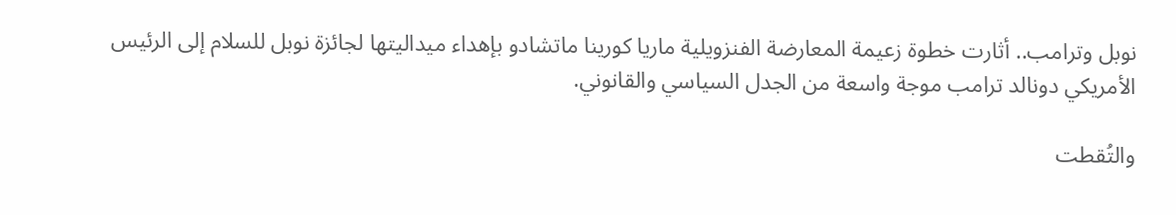نوبل وترامب.. أثارت خطوة زعيمة المعارضة الفنزويلية ماريا كورينا ماتشادو بإهداء ميداليتها لجائزة نوبل للسلام إلى الرئيس الأمريكي دونالد ترامب موجة واسعة من الجدل السياسي والقانوني.

والتُقطت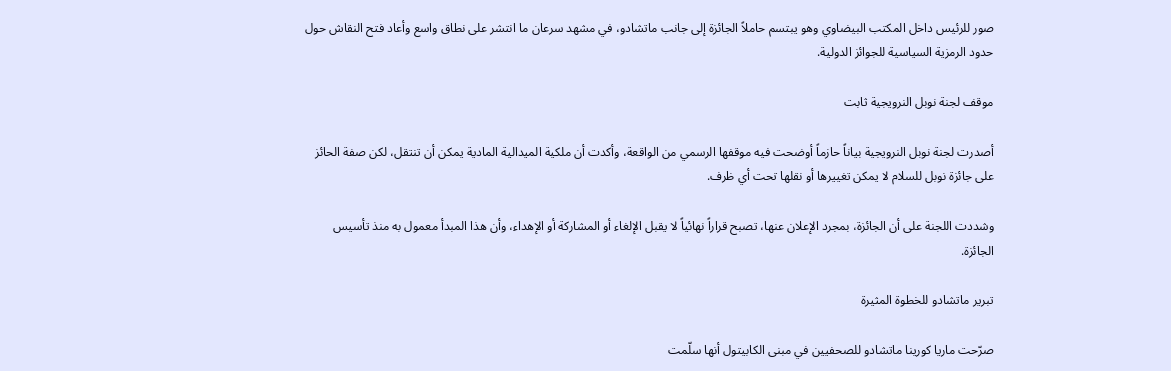صور للرئيس داخل المكتب البيضاوي وهو يبتسم حاملاً الجائزة إلى جانب ماتشادو، في مشهد سرعان ما انتشر على نطاق واسع وأعاد فتح النقاش حول حدود الرمزية السياسية للجوائز الدولية.

موقف لجنة نوبل النرويجية ثابت

أصدرت لجنة نوبل النرويجية بياناً حازماً أوضحت فيه موقفها الرسمي من الواقعة، وأكدت أن ملكية الميدالية المادية يمكن أن تنتقل، لكن صفة الحائز على جائزة نوبل للسلام لا يمكن تغييرها أو نقلها تحت أي ظرف.

وشددت اللجنة على أن الجائزة، بمجرد الإعلان عنها، تصبح قراراً نهائياً لا يقبل الإلغاء أو المشاركة أو الإهداء، وأن هذا المبدأ معمول به منذ تأسيس الجائزة.

تبرير ماتشادو للخطوة المثيرة

صرّحت ماريا كورينا ماتشادو للصحفيين في مبنى الكابيتول أنها سلّمت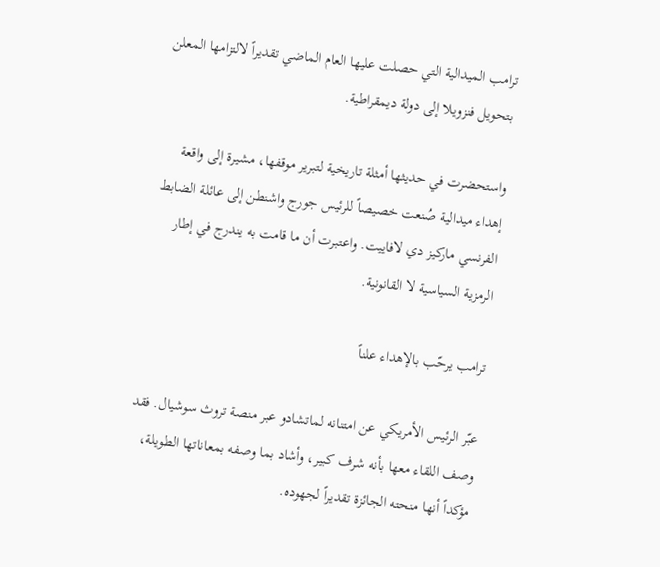ترامب الميدالية التي حصلت عليها العام الماضي تقديراً لالتزامها المعلن بتحويل فنزويلا إلى دولة ديمقراطية.

واستحضرت في حديثها أمثلة تاريخية لتبرير موقفها، مشيرة إلى واقعة إهداء ميدالية صُنعت خصيصاً للرئيس جورج واشنطن إلى عائلة الضابط الفرنسي ماركيز دي لافاييت. واعتبرت أن ما قامت به يندرج في إطار الرمزية السياسية لا القانونية.

ترامب يرحّب بالإهداء علناً

عبّر الرئيس الأمريكي عن امتنانه لماتشادو عبر منصة تروث سوشيال. فقد وصف اللقاء معها بأنه شرف كبير، وأشاد بما وصفه بمعاناتها الطويلة، مؤكداً أنها منحته الجائزة تقديراً لجهوده.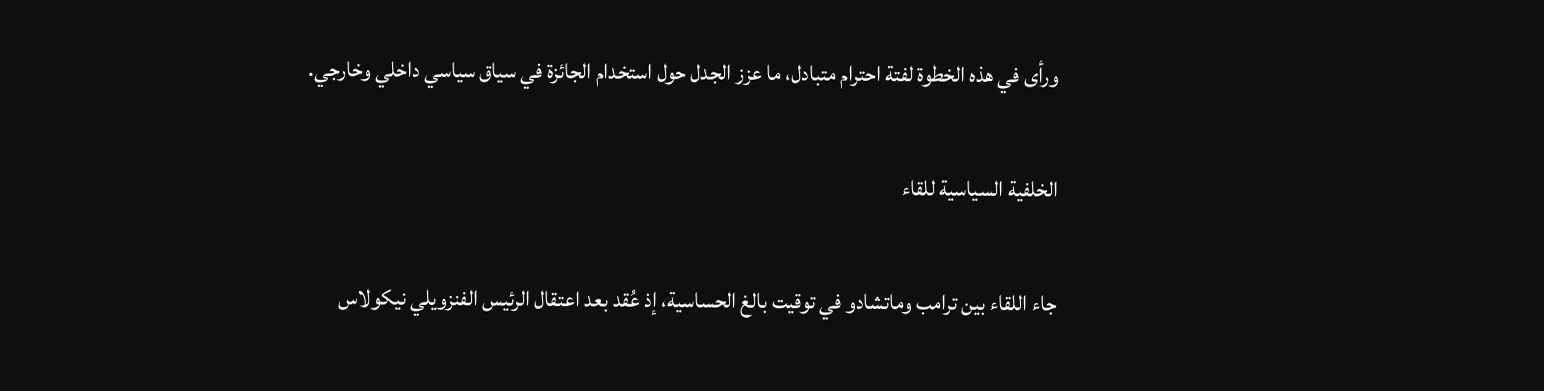ورأى في هذه الخطوة لفتة احترام متبادل، ما عزز الجدل حول استخدام الجائزة في سياق سياسي داخلي وخارجي.

الخلفية السياسية للقاء

جاء اللقاء بين ترامب وماتشادو في توقيت بالغ الحساسية، إذ عُقد بعد اعتقال الرئيس الفنزويلي نيكولاس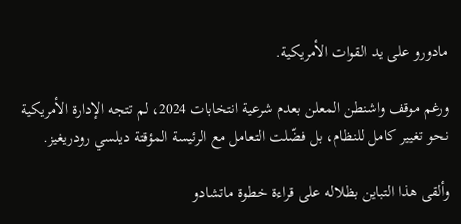مادورو على يد القوات الأمريكية.

ورغم موقف واشنطن المعلن بعدم شرعية انتخابات 2024، لم تتجه الإدارة الأمريكية نحو تغيير كامل للنظام، بل فضّلت التعامل مع الرئيسة المؤقتة ديلسي رودريغيز.

وألقى هذا التباين بظلاله على قراءة خطوة ماتشادو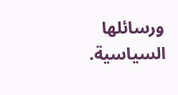ورسائلها السياسية.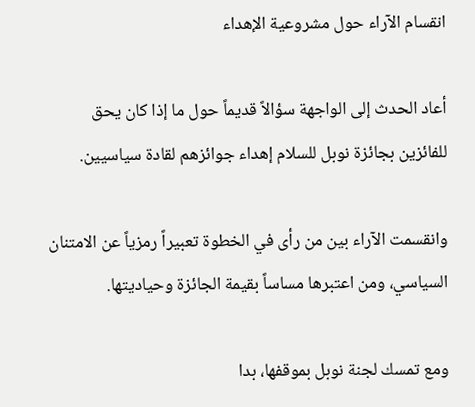انقسام الآراء حول مشروعية الإهداء

أعاد الحدث إلى الواجهة سؤالاً قديماً حول ما إذا كان يحق للفائزين بجائزة نوبل للسلام إهداء جوائزهم لقادة سياسيين.

وانقسمت الآراء بين من رأى في الخطوة تعبيراً رمزياً عن الامتنان السياسي، ومن اعتبرها مساساً بقيمة الجائزة وحياديتها.

ومع تمسك لجنة نوبل بموقفها، بدا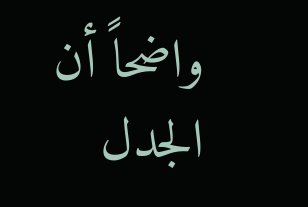واضحاً أن الجدل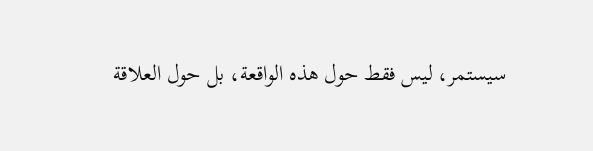سيستمر، ليس فقط حول هذه الواقعة، بل حول العلاقة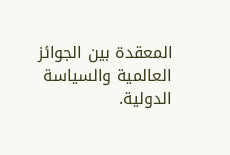المعقدة بين الجوائز العالمية والسياسة الدولية.